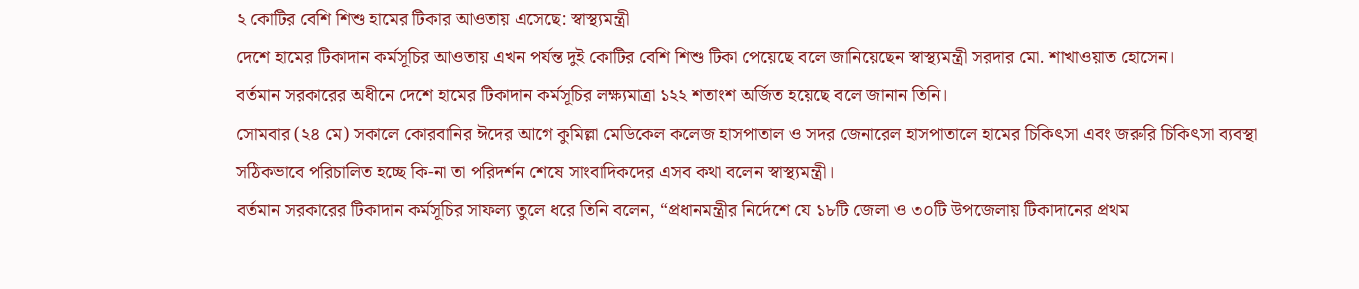২ কোটির বেশি শিশু হামের টিকার আওতায় এসেছে: স্বাস্থ্যমন্ত্রী
দেশে হামের টিকাদান কর্মসূচির আওতায় এখন পর্যন্ত দুই কোটির বেশি শিশু টিকা পেয়েছে বলে জানিয়েছেন স্বাস্থ্যমন্ত্রী সরদার মো. শাখাওয়াত হোসেন।
বর্তমান সরকারের অধীনে দেশে হামের টিকাদান কর্মসূচির লক্ষ্যমাত্রা ১২২ শতাংশ অর্জিত হয়েছে বলে জানান তিনি।
সোমবার (২৪ মে) সকালে কোরবানির ঈদের আগে কুমিল্লা মেডিকেল কলেজ হাসপাতাল ও সদর জেনারেল হাসপাতালে হামের চিকিৎসা এবং জরুরি চিকিৎসা ব্যবস্থা সঠিকভাবে পরিচালিত হচ্ছে কি-না তা পরিদর্শন শেষে সাংবাদিকদের এসব কথা বলেন স্বাস্থ্যমন্ত্রী।
বর্তমান সরকারের টিকাদান কর্মসূচির সাফল্য তুলে ধরে তিনি বলেন, “প্রধানমন্ত্রীর নির্দেশে যে ১৮টি জেলা ও ৩০টি উপজেলায় টিকাদানের প্রথম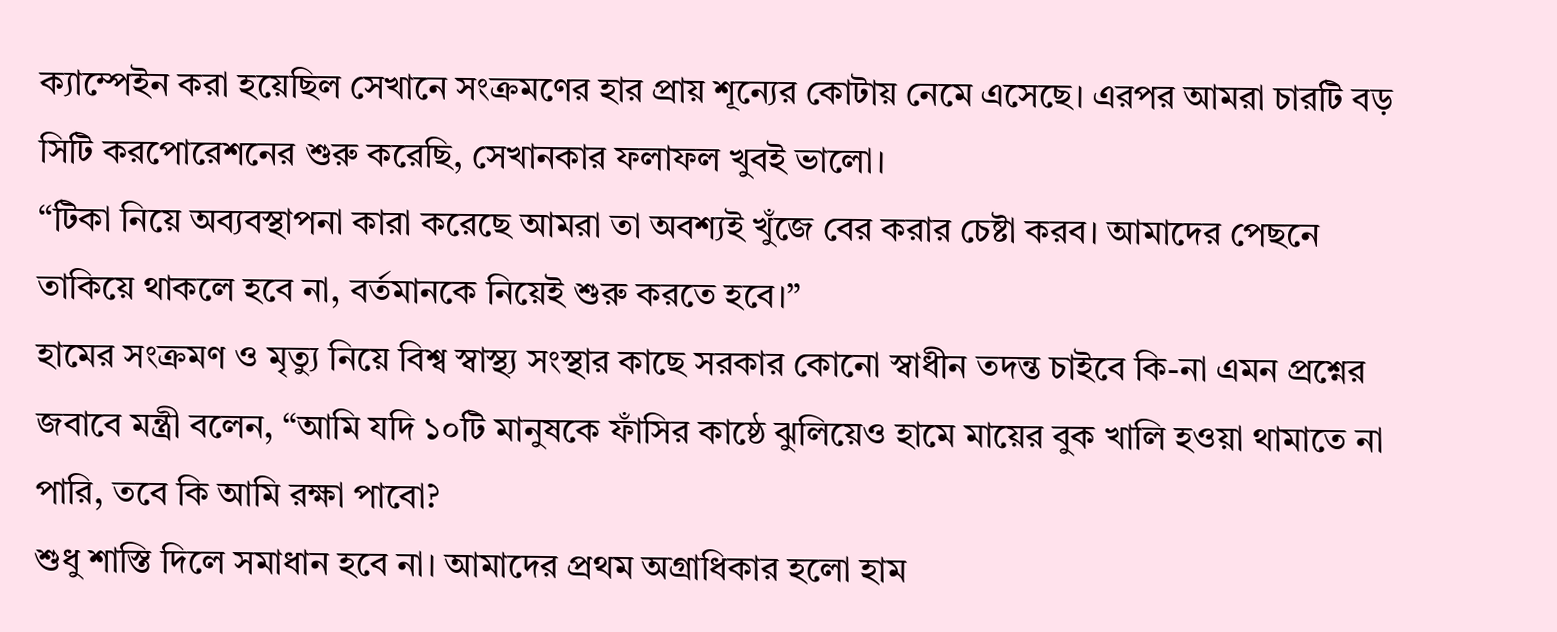ক্যাম্পেইন করা হয়েছিল সেখানে সংক্রমণের হার প্রায় শূন্যের কোটায় নেমে এসেছে। এরপর আমরা চারটি বড় সিটি করপোরেশনের শুরু করেছি, সেখানকার ফলাফল খুবই ভালো।
“টিকা নিয়ে অব্যবস্থাপনা কারা করেছে আমরা তা অবশ্যই খুঁজে বের করার চেষ্টা করব। আমাদের পেছনে তাকিয়ে থাকলে হবে না, বর্তমানকে নিয়েই শুরু করতে হবে।”
হামের সংক্রমণ ও মৃত্যু নিয়ে বিশ্ব স্বাস্থ্য সংস্থার কাছে সরকার কোনো স্বাধীন তদন্ত চাইবে কি-না এমন প্রশ্নের জবাবে মন্ত্রী বলেন, “আমি যদি ১০টি মানুষকে ফাঁসির কাষ্ঠে ঝুলিয়েও হামে মায়ের বুক খালি হওয়া থামাতে না পারি, তবে কি আমি রক্ষা পাবো?
শুধু শাস্তি দিলে সমাধান হবে না। আমাদের প্রথম অগ্রাধিকার হলো হাম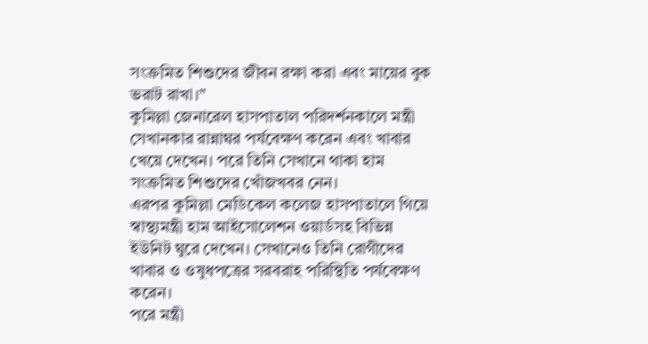সংক্রমিত শিশুদের জীবন রক্ষা করা এবং মায়ের বুক ভরাট রাখা।”
কুমিল্লা জেনারেল হাসপাতাল পরিদর্শনকালে মন্ত্রী সেখানকার রান্নাঘর পর্যবেক্ষণ করেন এবং খাবার খেয়ে দেখেন। পরে তিনি সেখানে থাকা হাম সংক্রমিত শিশুদের খোঁজখবর নেন।
এরপর কুমিল্লা মেডিকেল কলেজ হাসপাতালে গিয়ে স্বাস্থ্যমন্ত্রী হাম আইসোলেশন ওয়ার্ডসহ বিভিন্ন ইউনিট ঘুরে দেখেন। সেখানেও তিনি রোগীদের খাবার ও ওষুধপত্রের সরবরাহ পরিস্থিতি পর্যবেক্ষণ করেন।
পরে মন্ত্রী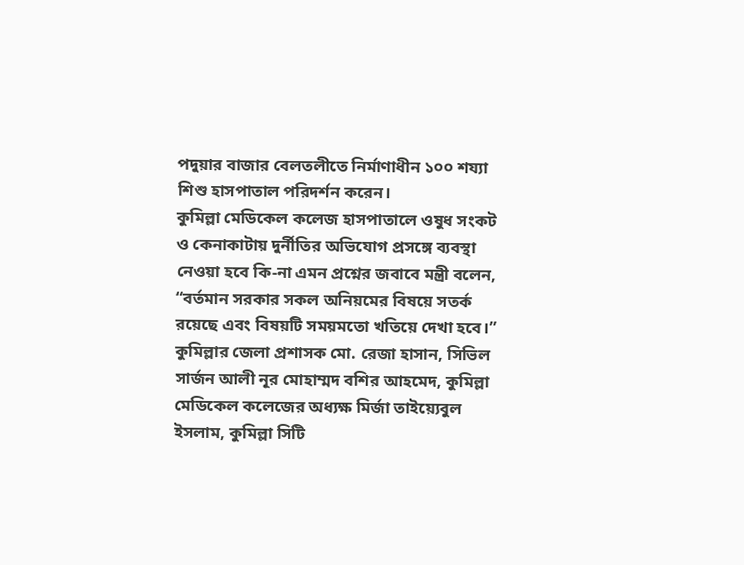পদুয়ার বাজার বেলতলীতে নির্মাণাধীন ১০০ শয্যা শিশু হাসপাতাল পরিদর্শন করেন।
কুমিল্লা মেডিকেল কলেজ হাসপাতালে ওষুধ সংকট ও কেনাকাটায় দুর্নীতির অভিযোগ প্রসঙ্গে ব্যবস্থা নেওয়া হবে কি-না এমন প্রশ্নের জবাবে মন্ত্রী বলেন, “বর্তমান সরকার সকল অনিয়মের বিষয়ে সতর্ক রয়েছে এবং বিষয়টি সময়মতো খতিয়ে দেখা হবে।”
কুমিল্লার জেলা প্রশাসক মো. রেজা হাসান, সিভিল সার্জন আলী নূর মোহাম্মদ বশির আহমেদ, কুমিল্লা মেডিকেল কলেজের অধ্যক্ষ মির্জা তাইয়্যেবুল ইসলাম, কুমিল্লা সিটি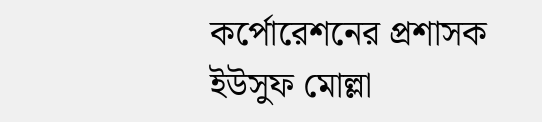কর্পোরেশনের প্রশাসক ইউসুফ মোল্লা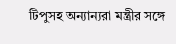টিপুসহ অন্যান্যরা মন্ত্রীর সঙ্গে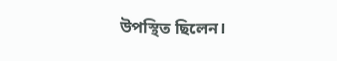উপস্থিত ছিলেন।